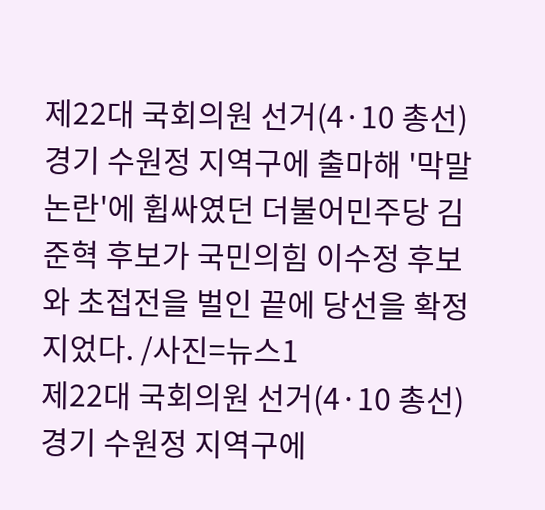제22대 국회의원 선거(4·10 총선) 경기 수원정 지역구에 출마해 '막말 논란'에 휩싸였던 더불어민주당 김준혁 후보가 국민의힘 이수정 후보와 초접전을 벌인 끝에 당선을 확정지었다. /사진=뉴스1
제22대 국회의원 선거(4·10 총선) 경기 수원정 지역구에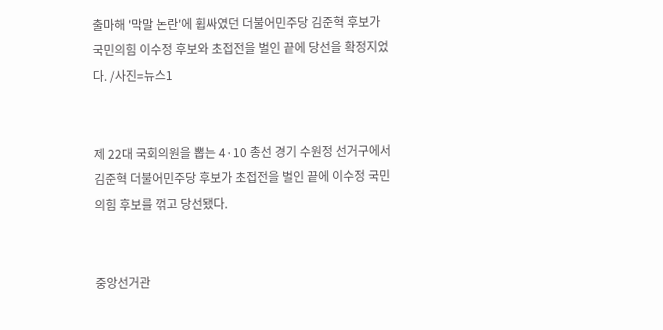출마해 '막말 논란'에 휩싸였던 더불어민주당 김준혁 후보가 국민의힘 이수정 후보와 초접전을 벌인 끝에 당선을 확정지었다. /사진=뉴스1


제 22대 국회의원을 뽑는 4·10 총선 경기 수원정 선거구에서 김준혁 더불어민주당 후보가 초접전을 벌인 끝에 이수정 국민의힘 후보를 꺾고 당선됐다.


중앙선거관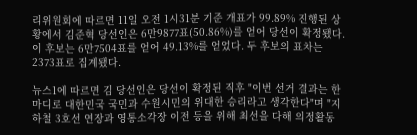리위원회에 따르면 11일 오전 1시31분 기준 개표가 99.89% 진행된 상황에서 김준혁 당선인은 6만9877표(50.86%)를 얻어 당선이 확정됐다. 이 후보는 6만7504표를 얻어 49.13%를 얻었다. 두 후보의 표차는 2373표로 집계됐다.

뉴스1에 따르면 김 당선인은 당선이 확정된 직후 "이번 선거 결과는 한마디로 대한민국 국민과 수원시민의 위대한 승리라고 생각한다"며 "지하철 3호선 연장과 영통소각장 이전 등을 위해 최선을 다해 의정활동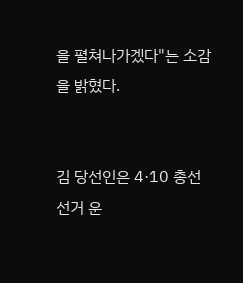을 펼쳐나가겠다"는 소감을 밝혔다.


김 당선인은 4·10 총선 선거 운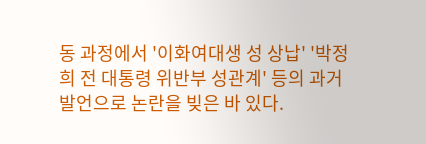동 과정에서 '이화여대생 성 상납' '박정희 전 대통령 위반부 성관계' 등의 과거 발언으로 논란을 빚은 바 있다.